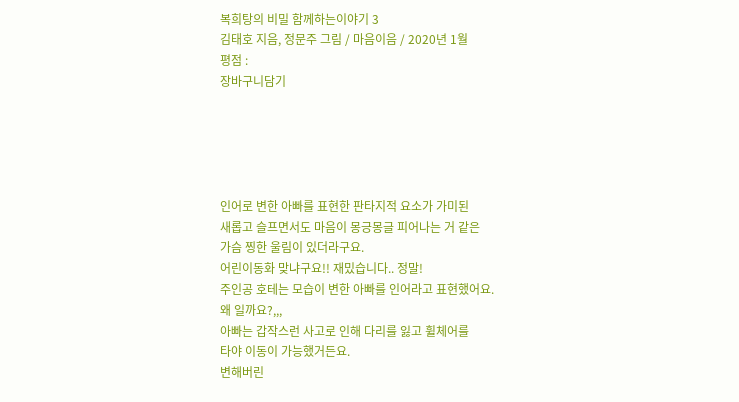복희탕의 비밀 함께하는이야기 3
김태호 지음, 정문주 그림 / 마음이음 / 2020년 1월
평점 :
장바구니담기





인어로 변한 아빠를 표현한 판타지적 요소가 가미된
새롭고 슬프면서도 마음이 몽긍몽글 피어나는 거 같은
가슴 찡한 울림이 있더라구요.
어린이동화 맞냐구요!! 재밌습니다.. 정말!
주인공 호테는 모습이 변한 아빠를 인어라고 표현했어요.
왜 일까요?,,,
아빠는 갑작스런 사고로 인해 다리를 잃고 휠체어를
타야 이동이 가능했거든요.
변해버린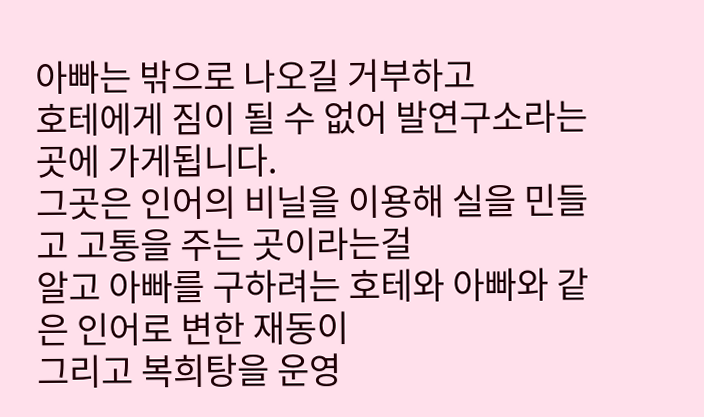아빠는 밖으로 나오길 거부하고
호테에게 짐이 될 수 없어 발연구소라는 곳에 가게됩니다.
그곳은 인어의 비닐을 이용해 실을 민들고 고통을 주는 곳이라는걸
알고 아빠를 구하려는 호테와 아빠와 같은 인어로 변한 재동이
그리고 복희탕을 운영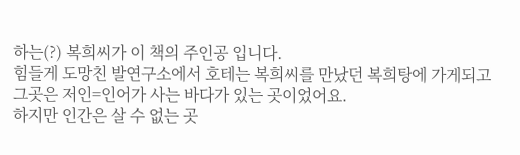하는(?) 복희씨가 이 책의 주인공 입니다.
힘들게 도망친 발연구소에서 호테는 복희씨를 만났던 복희탕에 가게되고
그곳은 저인=인어가 사는 바다가 있는 곳이었어요.
하지만 인간은 살 수 없는 곳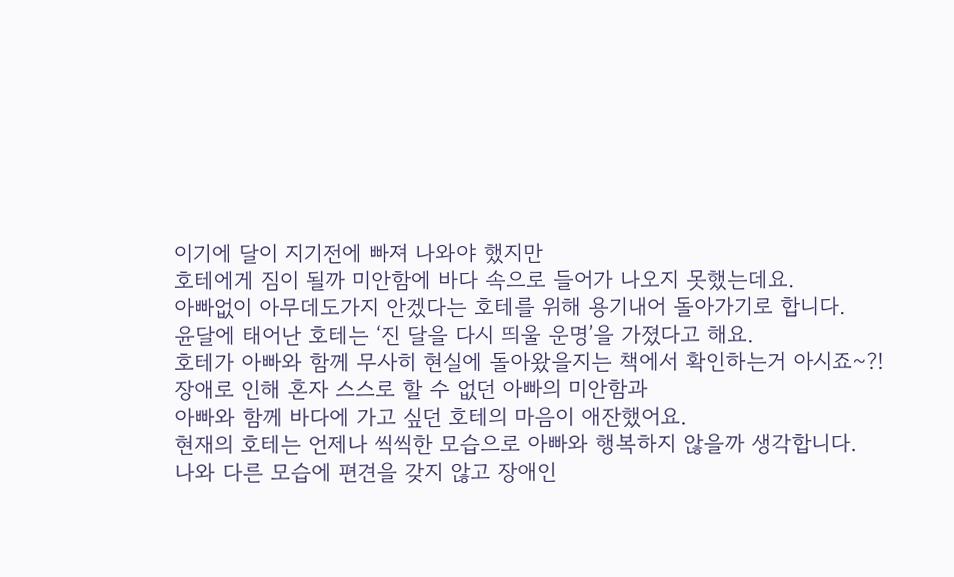이기에 달이 지기전에 빠져 나와야 했지만
호테에게 짐이 될까 미안함에 바다 속으로 들어가 나오지 못했는데요.
아빠없이 아무데도가지 안겠다는 호테를 위해 용기내어 돌아가기로 합니다.
윤달에 태어난 호테는 ‘진 달을 다시 띄울 운명’을 가졌다고 해요.
호테가 아빠와 함께 무사히 현실에 돌아왔을지는 책에서 확인하는거 아시죠~?!
장애로 인해 혼자 스스로 할 수 없던 아빠의 미안함과
아빠와 함께 바다에 가고 싶던 호테의 마음이 애잔했어요.
현재의 호테는 언제나 씩씩한 모습으로 아빠와 행복하지 않을까 생각합니다.
나와 다른 모습에 편견을 갖지 않고 장애인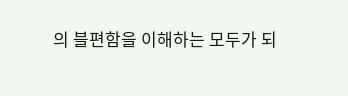의 블편함을 이해하는 모두가 되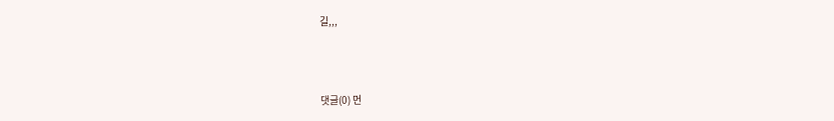길,,,



댓글(0) 먼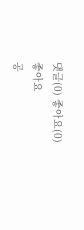댓글(0) 좋아요(0)
좋아요
공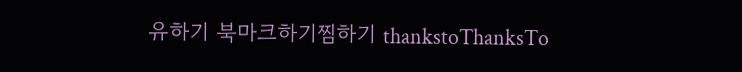유하기 북마크하기찜하기 thankstoThanksTo